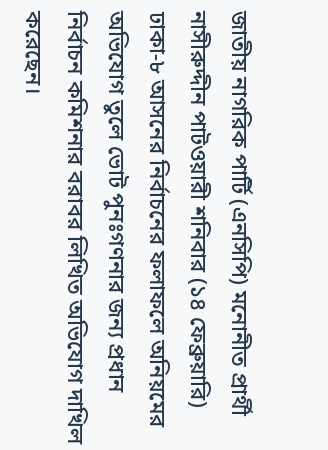জাতীয় নাগরিক পার্টি (এনসিপি) মনোনীত প্রার্থী নাসীরুদ্দীন পাটওয়ারী শনিবার (১৪ ফেব্রুয়ারি) ঢাকা-৮ আসনের নির্বাচনের ফলাফলে অনিয়মের অভিযোগ তুলে ভোট পুনঃগণনার জন্য প্রধান নির্বাচন কমিশনার বরাবর লিখিত অভিযোগ দাখিল করেছেন।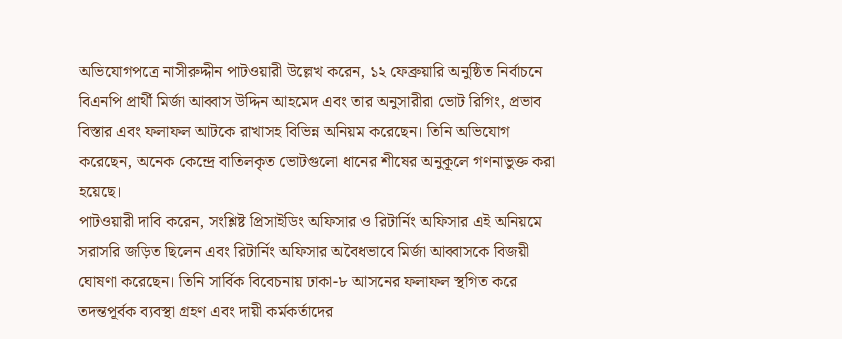অভিযোগপত্রে নাসীরুদ্দীন পাটওয়ারী উল্লেখ করেন, ১২ ফেব্রুয়ারি অনুষ্ঠিত নির্বাচনে বিএনপি প্রার্থী মির্জা আব্বাস উদ্দিন আহমেদ এবং তার অনুসারীরা ভোট রিগিং, প্রভাব বিস্তার এবং ফলাফল আটকে রাখাসহ বিভিন্ন অনিয়ম করেছেন। তিনি অভিযোগ করেছেন, অনেক কেন্দ্রে বাতিলকৃত ভোটগুলো ধানের শীষের অনুকূলে গণনাভুক্ত করা হয়েছে।
পাটওয়ারী দাবি করেন, সংশ্লিষ্ট প্রিসাইডিং অফিসার ও রিটার্নিং অফিসার এই অনিয়মে সরাসরি জড়িত ছিলেন এবং রিটার্নিং অফিসার অবৈধভাবে মির্জা আব্বাসকে বিজয়ী ঘোষণা করেছেন। তিনি সার্বিক বিবেচনায় ঢাকা-৮ আসনের ফলাফল স্থগিত করে তদন্তপূর্বক ব্যবস্থা গ্রহণ এবং দায়ী কর্মকর্তাদের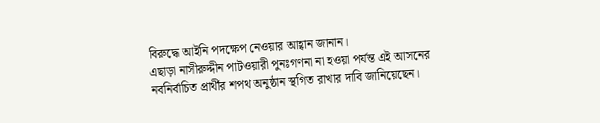বিরুদ্ধে আইনি পদক্ষেপ নেওয়ার আহ্বান জানান।
এছাড়া নাসীরুদ্দীন পাটওয়ারী পুনঃগণনা না হওয়া পর্যন্ত এই আসনের নবনির্বাচিত প্রার্থীর শপথ অনুষ্ঠান স্থগিত রাখার দাবি জানিয়েছেন।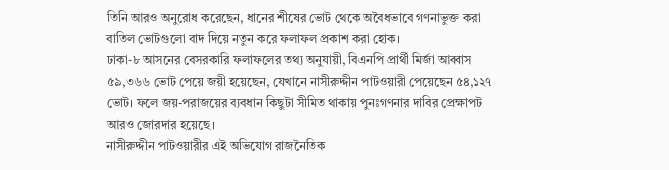তিনি আরও অনুরোধ করেছেন, ধানের শীষের ভোট থেকে অবৈধভাবে গণনাভুক্ত করা বাতিল ভোটগুলো বাদ দিয়ে নতুন করে ফলাফল প্রকাশ করা হোক।
ঢাকা-৮ আসনের বেসরকারি ফলাফলের তথ্য অনুযায়ী, বিএনপি প্রার্থী মির্জা আব্বাস ৫৯,৩৬৬ ভোট পেয়ে জয়ী হয়েছেন, যেখানে নাসীরুদ্দীন পাটওয়ারী পেয়েছেন ৫৪,১২৭ ভোট। ফলে জয়-পরাজয়ের ব্যবধান কিছুটা সীমিত থাকায় পুনঃগণনার দাবির প্রেক্ষাপট আরও জোরদার হয়েছে।
নাসীরুদ্দীন পাটওয়ারীর এই অভিযোগ রাজনৈতিক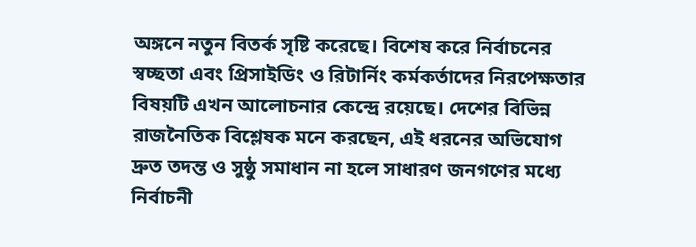অঙ্গনে নতুন বিতর্ক সৃষ্টি করেছে। বিশেষ করে নির্বাচনের স্বচ্ছতা এবং প্রিসাইডিং ও রিটার্নিং কর্মকর্তাদের নিরপেক্ষতার বিষয়টি এখন আলোচনার কেন্দ্রে রয়েছে। দেশের বিভিন্ন রাজনৈতিক বিশ্লেষক মনে করছেন, এই ধরনের অভিযোগ দ্রুত তদন্ত ও সুষ্ঠু সমাধান না হলে সাধারণ জনগণের মধ্যে নির্বাচনী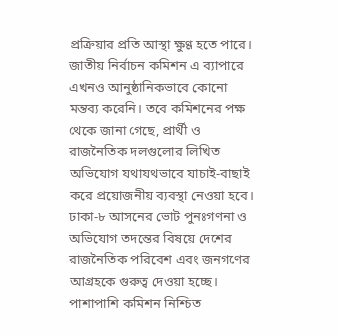প্রক্রিয়ার প্রতি আস্থা ক্ষুণ্ণ হতে পারে।
জাতীয় নির্বাচন কমিশন এ ব্যাপারে এখনও আনুষ্ঠানিকভাবে কোনো মন্তব্য করেনি। তবে কমিশনের পক্ষ থেকে জানা গেছে, প্রার্থী ও রাজনৈতিক দলগুলোর লিখিত অভিযোগ যথাযথভাবে যাচাই-বাছাই করে প্রয়োজনীয় ব্যবস্থা নেওয়া হবে।
ঢাকা-৮ আসনের ভোট পুনঃগণনা ও অভিযোগ তদন্তের বিষয়ে দেশের রাজনৈতিক পরিবেশ এবং জনগণের আগ্রহকে গুরুত্ব দেওয়া হচ্ছে। পাশাপাশি কমিশন নিশ্চিত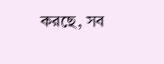করছে, সব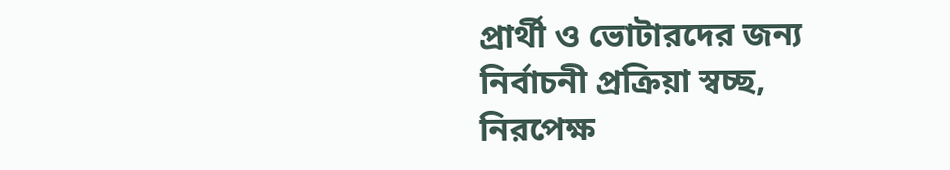প্রার্থী ও ভোটারদের জন্য নির্বাচনী প্রক্রিয়া স্বচ্ছ, নিরপেক্ষ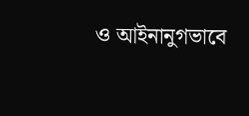ও আইনানুগভাবে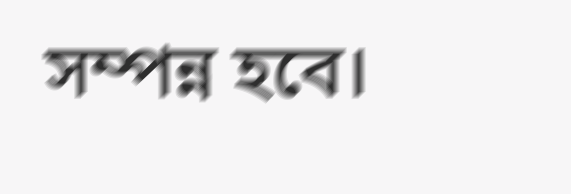সম্পন্ন হবে।